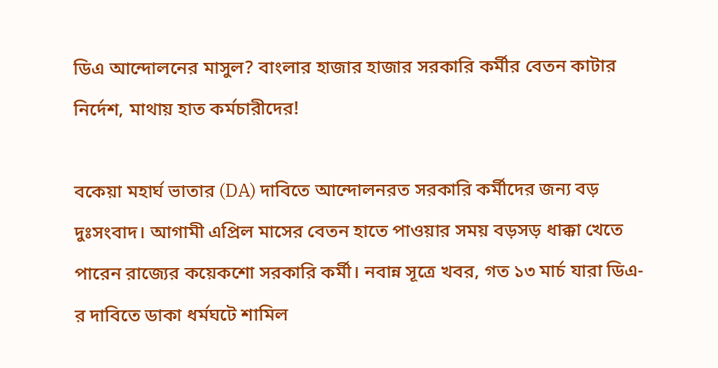ডিএ আন্দোলনের মাসুল? বাংলার হাজার হাজার সরকারি কর্মীর বেতন কাটার নির্দেশ, মাথায় হাত কর্মচারীদের!

বকেয়া মহার্ঘ ভাতার (DA) দাবিতে আন্দোলনরত সরকারি কর্মীদের জন্য বড় দুঃসংবাদ। আগামী এপ্রিল মাসের বেতন হাতে পাওয়ার সময় বড়সড় ধাক্কা খেতে পারেন রাজ্যের কয়েকশো সরকারি কর্মী। নবান্ন সূত্রে খবর, গত ১৩ মার্চ যারা ডিএ-র দাবিতে ডাকা ধর্মঘটে শামিল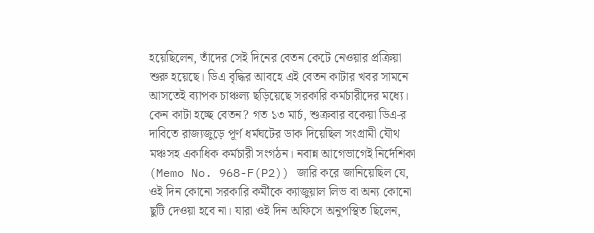হয়েছিলেন, তাঁদের সেই দিনের বেতন কেটে নেওয়ার প্রক্রিয়া শুরু হয়েছে। ডিএ বৃদ্ধির আবহে এই বেতন কাটার খবর সামনে আসতেই ব্যাপক চাঞ্চল্য ছড়িয়েছে সরকারি কর্মচারীদের মধ্যে।
কেন কাটা হচ্ছে বেতন? গত ১৩ মার্চ, শুক্রবার বকেয়া ডিএ-র দাবিতে রাজ্যজুড়ে পূর্ণ ধর্মঘটের ডাক দিয়েছিল সংগ্রামী যৌথ মঞ্চসহ একাধিক কর্মচারী সংগঠন। নবান্ন আগেভাগেই নির্দেশিকা (Memo No. 968-F(P2)) জারি করে জানিয়েছিল যে, ওই দিন কোনো সরকারি কর্মীকে ক্যাজুয়াল লিভ বা অন্য কোনো ছুটি দেওয়া হবে না। যারা ওই দিন অফিসে অনুপস্থিত ছিলেন,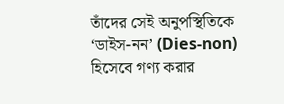তাঁদের সেই অনুপস্থিতিকে ‘ডাইস-নন’ (Dies-non) হিসেবে গণ্য করার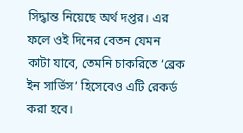সিদ্ধান্ত নিয়েছে অর্থ দপ্তর। এর ফলে ওই দিনের বেতন যেমন কাটা যাবে, তেমনি চাকরিতে ‘ব্রেক ইন সার্ভিস’ হিসেবেও এটি রেকর্ড করা হবে।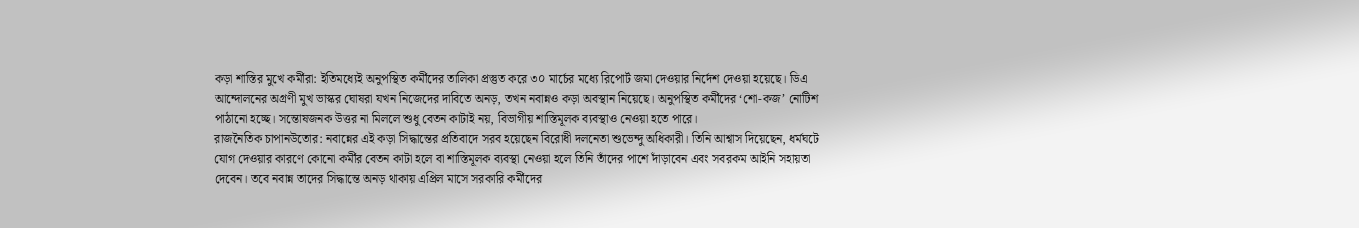কড়া শাস্তির মুখে কর্মীরা: ইতিমধ্যেই অনুপস্থিত কর্মীদের তালিকা প্রস্তুত করে ৩০ মার্চের মধ্যে রিপোর্ট জমা দেওয়ার নির্দেশ দেওয়া হয়েছে। ডিএ আন্দোলনের অগ্রণী মুখ ভাস্কর ঘোষরা যখন নিজেদের দাবিতে অনড়, তখন নবান্নও কড়া অবস্থান নিয়েছে। অনুপস্থিত কর্মীদের ‘শো-কজ’ নোটিশ পাঠানো হচ্ছে। সন্তোষজনক উত্তর না মিললে শুধু বেতন কাটাই নয়, বিভাগীয় শাস্তিমূলক ব্যবস্থাও নেওয়া হতে পারে।
রাজনৈতিক চাপানউতোর: নবান্নের এই কড়া সিদ্ধান্তের প্রতিবাদে সরব হয়েছেন বিরোধী দলনেতা শুভেন্দু অধিকারী। তিনি আশ্বাস দিয়েছেন, ধর্মঘটে যোগ দেওয়ার কারণে কোনো কর্মীর বেতন কাটা হলে বা শাস্তিমূলক ব্যবস্থা নেওয়া হলে তিনি তাঁদের পাশে দাঁড়াবেন এবং সবরকম আইনি সহায়তা দেবেন। তবে নবান্ন তাদের সিদ্ধান্তে অনড় থাকায় এপ্রিল মাসে সরকারি কর্মীদের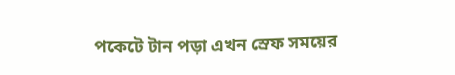পকেটে টান পড়া এখন স্রেফ সময়ের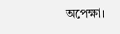অপেক্ষা।